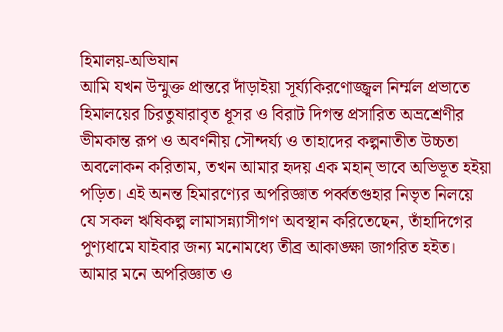হিমালয়-অভিযান
আমি যখন উন্মুক্ত প্রান্তরে দাঁড়াইয়া সূর্য্যকিরণোজ্জ্বল নির্ম্মল প্রভাতে হিমালয়ের চিরতুষারাবৃত ধূসর ও বিরাট দিগন্ত প্রসারিত অভ্রশ্রেণীর ভীমকান্ত রূপ ও অবর্ণনীয় সৌন্দর্য্য ও তাহাদের কল্পনাতীত উচ্চতা অবলোকন করিতাম, তখন আমার হৃদয় এক মহান্ ভাবে অভিভূত হইয়া পড়িত। এই অনন্ত হিমারণ্যের অপরিজ্ঞাত পর্ব্বতগুহার নিভৃত নিলয়ে যে সকল ঋষিকল্প লামাসন্ন্যাসীগণ অবস্থান করিতেছেন, তাঁহাদিগের পুণ্যধামে যাইবার জন্য মনোমধ্যে তীব্র আকাঙ্ক্ষা জাগরিত হইত। আমার মনে অপরিজ্ঞাত ও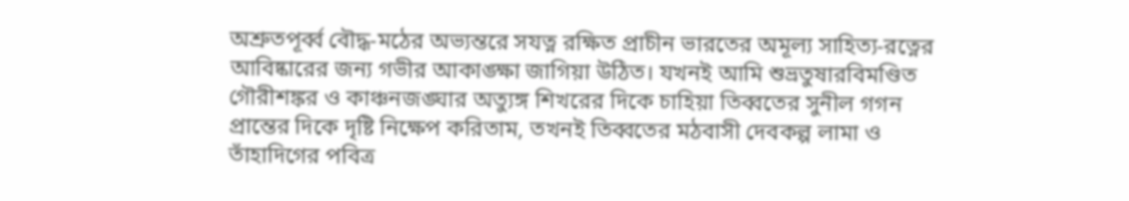অশ্রুতপূর্ব্ব বৌদ্ধ-মঠের অভ্যন্তরে সযত্ন রক্ষিত প্রাচীন ভারতের অমূল্য সাহিত্য-রত্নের আবিষ্কারের জন্য গভীর আকাঙ্ক্ষা জাগিয়া উঠিত। যখনই আমি শুভ্রতুষারবিমণ্ডিত গৌরীশঙ্কর ও কাঞ্চনজঙ্ঘার অত্যুঙ্গ শিখরের দিকে চাহিয়া তিব্বতের সুনীল গগন প্রান্তের দিকে দৃষ্টি নিক্ষেপ করিতাম, তখনই তিব্বতের মঠবাসী দেবকল্প লামা ও তাঁহাদিগের পবিত্র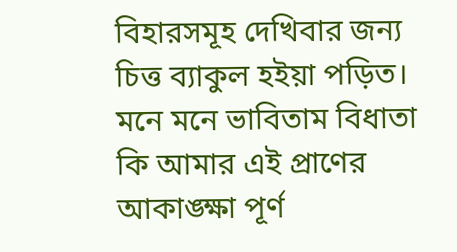বিহারসমূহ দেখিবার জন্য চিত্ত ব্যাকুল হইয়া পড়িত। মনে মনে ভাবিতাম বিধাতা কি আমার এই প্রাণের আকাঙ্ক্ষা পূর্ণ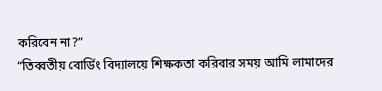করিবেন না?”
“তিব্বতীয় বোর্ডিং বিদ্যালয়ে শিক্ষকতা করিবার সময় আমি লামাদের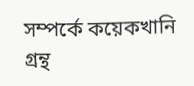সম্পর্কে কয়েকখানি গ্রন্থ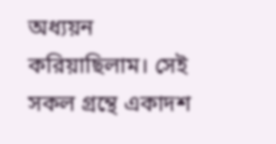অধ্যয়ন করিয়াছিলাম। সেই সকল গ্রন্থে একাদশ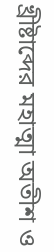খ্রীষ্টাব্দের মহাত্মা অতীশ ও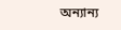অন্যান্য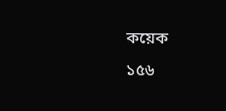কয়েক
১৫৬